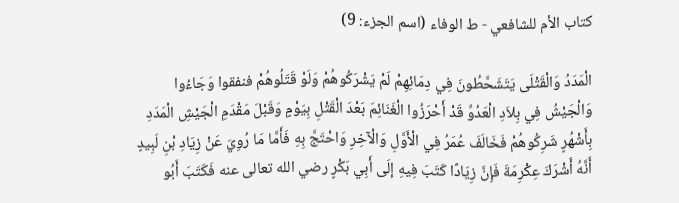كتاب الأم للشافعي - ط الوفاء (اسم الجزء: 9)

الْمَدَدُ وَالْقَتْلَى يَتَشَحَّطُونَ فِي دِمَائِهِمْ لَمْ يَشْرَكُوهُمْ وَلَوْ قَتَلُوهُمْ فنفقوا وَجَاءُوا وَالْجَيْشُ فِي بِلاَدِ الْعَدُوِّ قَدْ أَحْرَزُوا الْغَنَائِمَ بَعْدَ الْقَتْلِ بِيَوْمٍ وَقَبْلَ مَقْدَمِ الْجَيْشِ الْمَدَدِ بِأَشْهُرٍ شَرِكُوهُمْ فَخَالَفَ عُمَرُ فِي الْأَوَّلِ وَالْآخِرِ وَاحْتَجَّ بِهِ فَأَمَّا مَا رُوِيَ عَنْ زِيَادِ بْنِ لَبِيدٍ أَنَّهُ أَشْرَكَ عِكْرِمَةَ فَإِنَّ زِيَادًا كَتَبَ فِيهِ إلَى أَبِي بَكْرٍ رضي الله تعالى عنه فَكَتَبَ أَبُو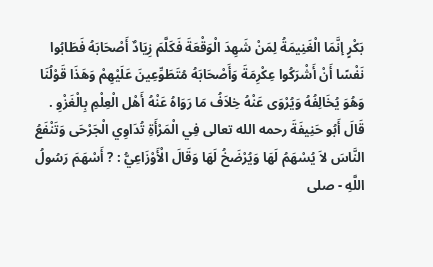بَكْرٍ إنَّمَا الْغَنِيمَةُ لِمَنْ شَهِدَ الْوَقْعَةَ فَكَلَّمَ زِيَادٌ أَصْحَابَهُ فَطَابُوا نَفْسًا أَنْ أَشْرَكُوا عِكْرِمَةَ وَأَصْحَابَهُ مُتَطَوِّعِينَ عَلَيْهِمْ وَهَذَا قَوْلُنَا وَهُوَ يُخَالِفُهُ وَيُرْوَى عَنْهُ خِلاَفُ مَا رَوَاهُ عَنْهُ أَهْل الْعِلْمِ بِالْغَزْوِ . قَالَ أَبُو حَنِيفَةَ رحمه الله تعالى فِي الْمَرْأَةِ تُدَاوِي الْجَرْحَى وَتَنْفَعُ النَّاسَ لاَ يُسْهَمُ لَهَا وَيُرْضَخُ لَهَا وَقَالَ الْأَوْزَاعِيُّ : ? أَسْهَمَ رَسُولُ اللَّهِ - صلى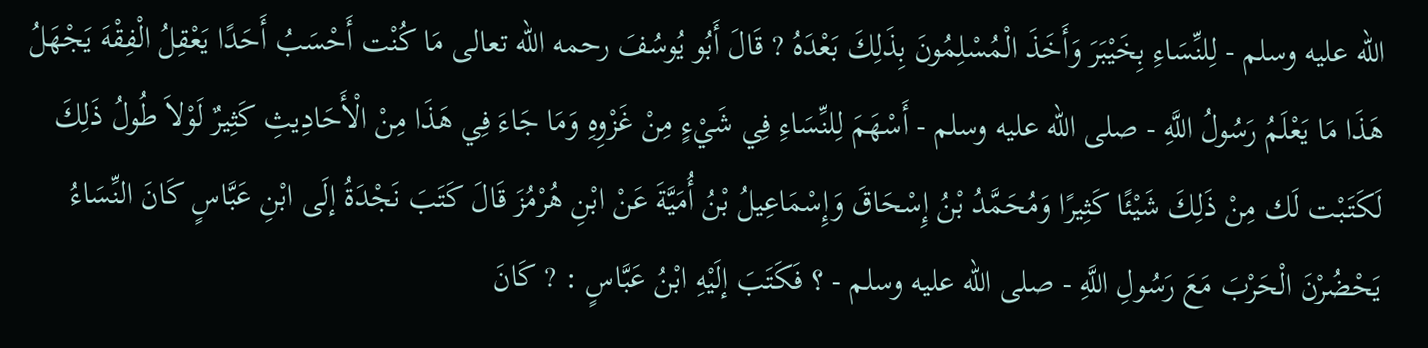الله عليه وسلم - لِلنِّسَاءِ بِخَيْبَرَ وَأَخَذَ الْمُسْلِمُونَ بِذَلِكَ بَعْدَهُ ? قَالَ أَبُو يُوسُفَ رحمه الله تعالى مَا كُنْت أَحْسَبُ أَحَدًا يَعْقِلُ الْفِقْهَ يَجْهَلُ هَذَا مَا يَعْلَمُ رَسُولُ اللَّهِ - صلى الله عليه وسلم - أَسْهَمَ لِلنِّسَاءِ فِي شَيْءٍ مِنْ غَزْوِهِ وَمَا جَاءَ فِي هَذَا مِنْ الْأَحَادِيثِ كَثِيرٌ لَوْلاَ طُولُ ذَلِكَ لَكَتَبْت لَك مِنْ ذَلِكَ شَيْئًا كَثِيرًا وَمُحَمَّدُ بْنُ إِسْحَاقَ وَإِسْمَاعِيلُ بْنُ أُمَيَّةَ عَنْ ابْنِ هُرْمُزَ قَالَ كَتَبَ نَجْدَةُ إلَى ابْنِ عَبَّاسٍ كَانَ النِّسَاءُ يَحْضُرْنَ الْحَرْبَ مَعَ رَسُولِ اللَّهِ - صلى الله عليه وسلم - ؟ فَكَتَبَ إلَيْهِ ابْنُ عَبَّاسٍ : ? كَانَ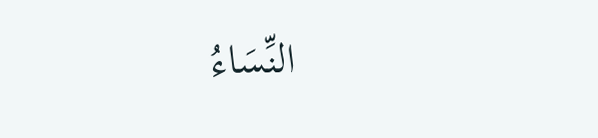النِّسَاءُ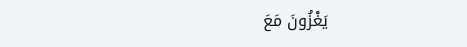يَغْزُونَ مَعَ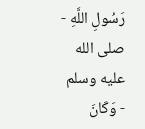رَسُولِ اللَّهِ - صلى الله عليه وسلم - وَكَانَ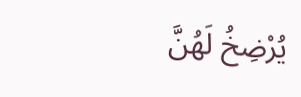يُرْضِخُ لَهُنَّ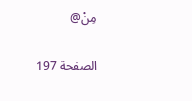مِنْ@

الصفحة 197